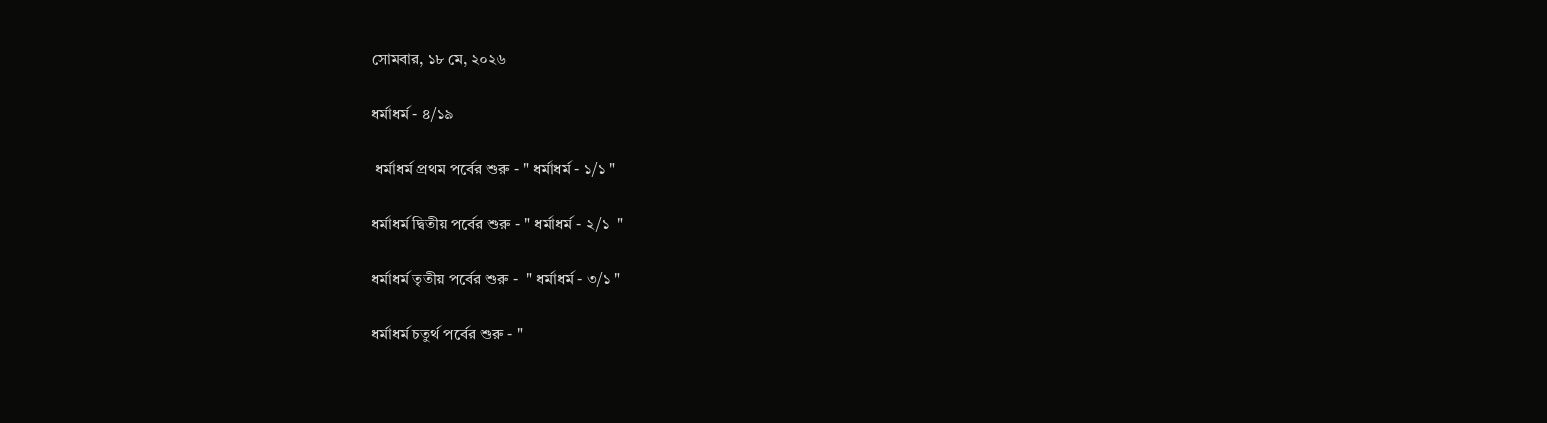সোমবার, ১৮ মে, ২০২৬

ধর্মাধর্ম - ৪/১৯

 ধর্মাধর্ম প্রথম পর্বের শুরু - " ধর্মাধর্ম - ১/১ "

ধর্মাধর্ম দ্বিতীয় পর্বের শুরু - " ধর্মাধর্ম - ২/১  "

ধর্মাধর্ম তৃতীয় পর্বের শুরু -  " ধর্মাধর্ম - ৩/১ "

ধর্মাধর্ম চতুর্থ পর্বের শুরু - "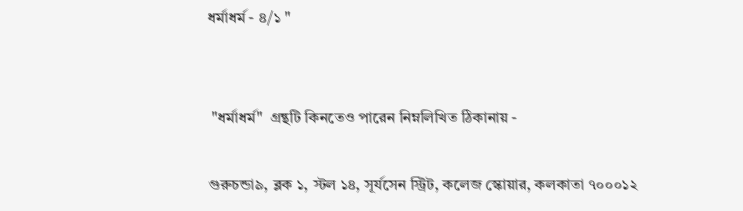ধর্মাধর্ম - ৪/১ "


 "ধর্মাধর্ম"  গ্রন্থটি কিনতেও পারেন নিম্নলিখিত ঠিকানায় -

গুরুচন্ডা৯, ব্লক ১, স্টল ১৪, সূর্যসেন স্ট্রিট, কলেজ স্কোয়ার, কলকাতা ৭০০০১২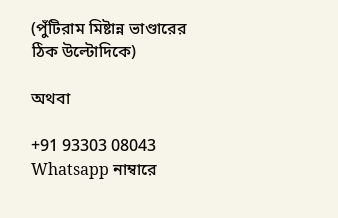(পুঁটিরাম মিষ্টান্ন ভাণ্ডারের ঠিক উল্টোদিকে)

অথবা

+91 93303 08043 Whatsapp নাম্বারে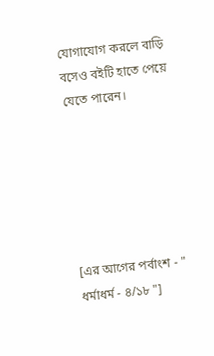যোগাযোগ করলে বাড়ি বসেও বইটি হাতে পেয়ে যেতে পারেন।






[এর আগের পর্বাংশ - " ধর্মাধর্ম - ৪/১৮ "]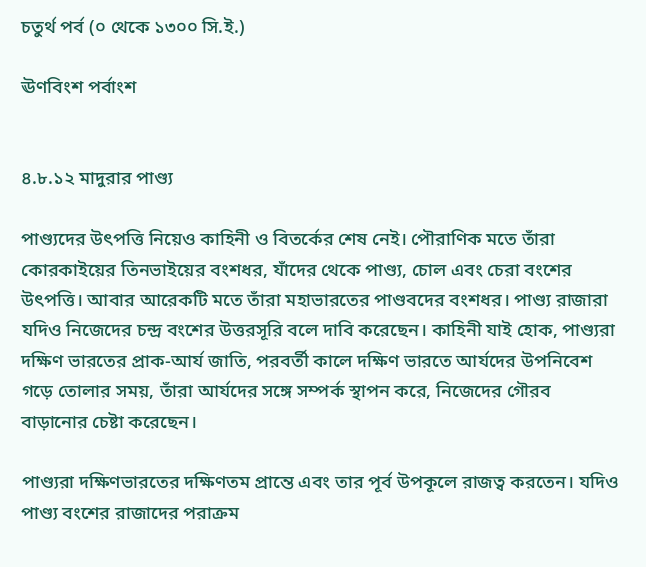চতুর্থ পর্ব (০ থেকে ১৩০০ সি.ই.)

ঊণবিংশ পর্বাংশ


৪.৮.১২ মাদুরার পাণ্ড্য

পাণ্ড্যদের উৎপত্তি নিয়েও কাহিনী ও বিতর্কের শেষ নেই। পৌরাণিক মতে তাঁরা কোরকাইয়ের তিনভাইয়ের বংশধর, যাঁদের থেকে পাণ্ড্য, চোল এবং চেরা বংশের উৎপত্তি। আবার আরেকটি মতে তাঁরা মহাভারতের পাণ্ডবদের বংশধর। পাণ্ড্য রাজারা যদিও নিজেদের চন্দ্র বংশের উত্তরসূরি বলে দাবি করেছেন। কাহিনী যাই হোক, পাণ্ড্যরা দক্ষিণ ভারতের প্রাক-আর্য জাতি, পরবর্তী কালে দক্ষিণ ভারতে আর্যদের উপনিবেশ গড়ে তোলার সময়, তাঁরা আর্যদের সঙ্গে সম্পর্ক স্থাপন করে, নিজেদের গৌরব বাড়ানোর চেষ্টা করেছেন।

পাণ্ড্যরা দক্ষিণভারতের দক্ষিণতম প্রান্তে এবং তার পূর্ব উপকূলে রাজত্ব করতেন। যদিও পাণ্ড্য বংশের রাজাদের পরাক্রম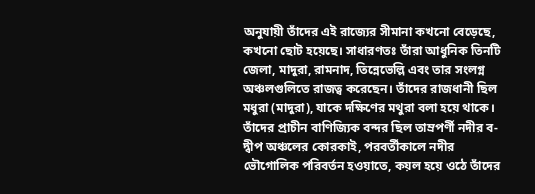অনুযায়ী তাঁদের এই রাজ্যের সীমানা কখনো বেড়েছে, কখনো ছোট হয়েছে। সাধারণতঃ তাঁরা আধুনিক তিনটি জেলা, মাদুরা, রামনাদ, তিন্নেভেল্লি এবং তার সংলগ্ন অঞ্চলগুলিতে রাজত্ব করেছেন। তাঁদের রাজধানী ছিল মধুরা (মাদুরা), যাকে দক্ষিণের মথুরা বলা হয়ে থাকে। তাঁদের প্রাচীন বাণিজ্যিক বন্দর ছিল তাম্রপর্ণী নদীর ব-দ্বীপ অঞ্চলের কোরকাই, পরবর্তীকালে নদীর ভৌগোলিক পরিবর্তন হওয়াতে, কয়ল হয়ে ওঠে তাঁদের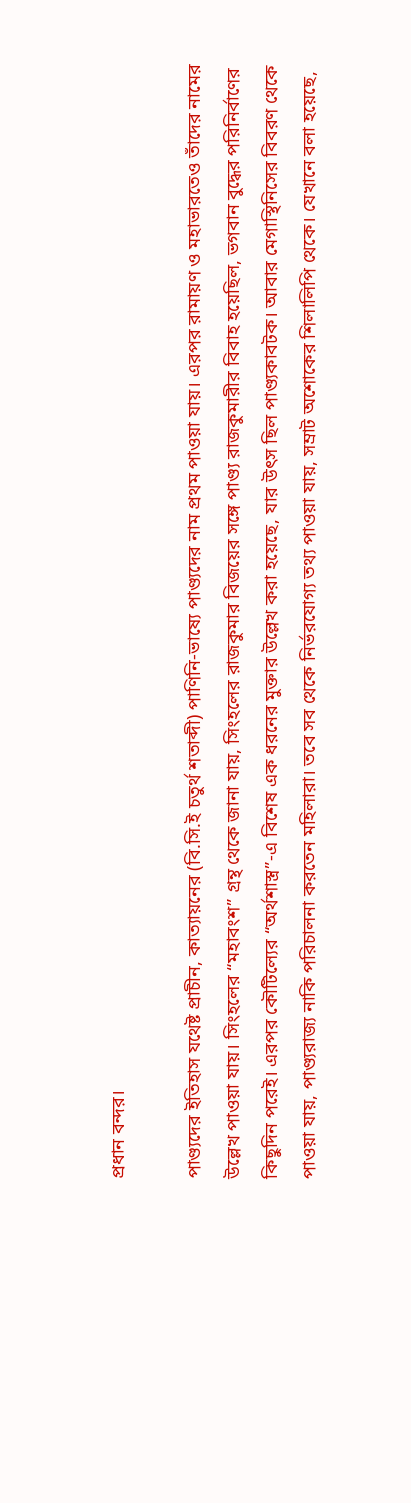প্রধান বন্দর।

পাণ্ড্যদের ইতিহাস যথেষ্ট প্রাচীন, কাত্যায়নের (বি.সি.ই চতুর্থ শতাব্দী) পাণিনি-ভাষ্যে পাণ্ড্যদের নাম প্রথম পাওয়া যায়। এরপর রামায়ণ ও মহাভারতেও তাঁদের নামের উল্লেখ পাওয়া যায়। সিংহলের “মহাবংশ” গ্রন্থ থেকে জানা যায়, সিংহলের রাজকুমার বিজয়ের সঙ্গে পাণ্ড্য রাজকুমারীর বিবাহ হয়েছিল, ভগবান বুদ্ধের পরিনির্বাণের কিছুদিন পরেই। এরপর কৌটিল্যের “অর্থশাস্ত্র”-এ বিশেষ এক ধরনের মুক্তার উল্লেখ করা হয়েছে, যার উৎস ছিল পাণ্ড্যকাবটক। আবার মেগাস্থিনিসের বিবরণ থেকে পাওয়া যায়, পাণ্ড্যরাজ্য নাকি পরিচালনা করতেন মহিলারা। তবে সব থেকে নির্ভরযোগ্য তথ্য পাওয়া যায়, সম্রাট অশোকের শিলালিপি থেকে। যেখানে বলা হয়েছে,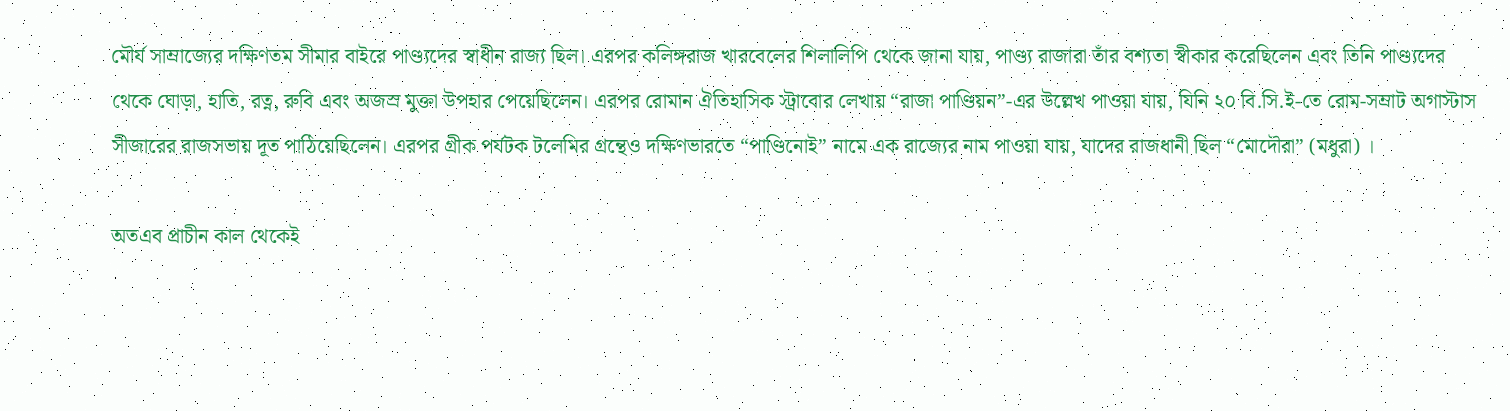মৌর্য সাম্রাজ্যের দক্ষিণতম সীমার বাইরে পাণ্ড্যদের স্বাধীন রাজ্য ছিল। এরপর কলিঙ্গরাজ খারবেলের শিলালিপি থেকে জানা যায়, পাণ্ড্য রাজারা তাঁর বশ্যতা স্বীকার করেছিলেন এবং তিনি পাণ্ড্যদের থেকে ঘোড়া, হাতি, রত্ন, রুবি এবং অজস্র মুক্তা উপহার পেয়েছিলেন। এরপর রোমান ঐতিহাসিক স্ট্রাবোর লেখায় “রাজা পাণ্ডিয়ন”-এর উল্লেখ পাওয়া যায়, যিনি ২০ বি.সি.ই-তে রোম-সম্রাট অগাস্টাস সীজারের রাজসভায় দূত পাঠিয়েছিলেন। এরপর গ্রীক পর্যটক টলেমির গ্রন্থেও দক্ষিণভারতে “পাণ্ডিনোই” নামে এক রাজ্যের নাম পাওয়া যায়, যাদের রাজধানী ছিল “মোদৌরা” (মধুরা) ।

অতএব প্রাচীন কাল থেকেই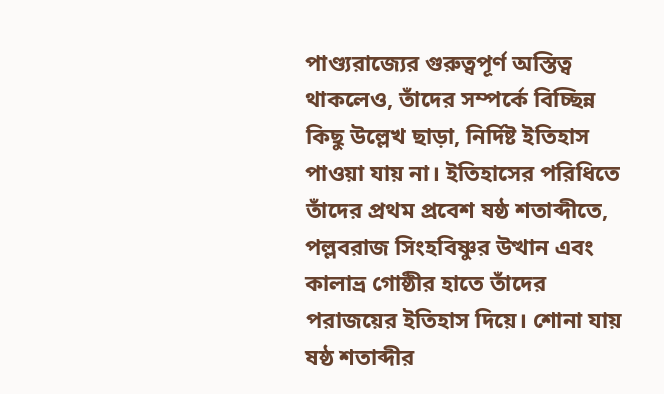পাণ্ড্যরাজ্যের গুরুত্বপূর্ণ অস্তিত্ব থাকলেও, তাঁদের সম্পর্কে বিচ্ছিন্ন কিছু উল্লেখ ছাড়া, নির্দিষ্ট ইতিহাস পাওয়া যায় না। ইতিহাসের পরিধিতে তাঁদের প্রথম প্রবেশ ষষ্ঠ শতাব্দীতে, পল্লবরাজ সিংহবিষ্ণুর উত্থান এবং কালাভ্র গোষ্ঠীর হাতে তাঁদের পরাজয়ের ইতিহাস দিয়ে। শোনা যায় ষষ্ঠ শতাব্দীর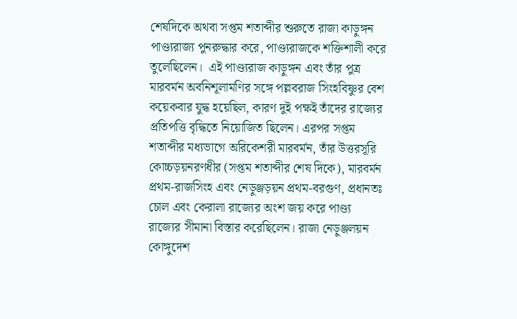শেষদিকে অথবা সপ্তম শতাব্দীর শুরুতে রাজা কাড়ুঙ্গন পাণ্ড্যরাজ্য পুনরুদ্ধার করে, পাণ্ড্যরাজকে শক্তিশালী করে তুলেছিলেন।  এই পাণ্ড্যরাজ কাড়ুঙ্গন এবং তাঁর পুত্র মারবর্মন অবনিশূলামণির সঙ্গে পল্লবরাজ সিংহবিষ্ণুর বেশ কয়েকবার যুদ্ধ হয়েছিল, কারণ দুই পক্ষই তাঁদের রাজ্যের প্রতিপত্তি বৃদ্ধিতে নিয়োজিত ছিলেন। এরপর সপ্তম শতাব্দীর মধ্যভাগে অরিকেশরী মারবর্মন, তাঁর উত্তরসূরি কোচ্চড়য়নরণধীর (সপ্তম শতাব্দীর শেষ দিকে), মারবর্মন প্রথম-রাজসিংহ এবং নেড়ুঞ্জড়য়ন প্রথম-বরগুণ, প্রধানতঃ চোল এবং কেরালা রাজ্যের অংশ জয় করে পাণ্ড্য রাজ্যের সীমানা বিস্তার করেছিলেন। রাজা নেড়ুঞ্জলয়ন কোঙ্গুদেশ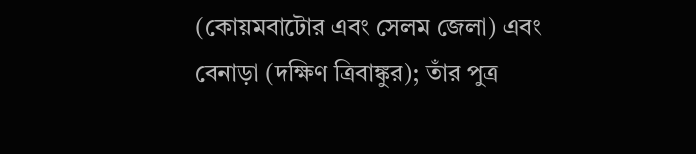(কোয়মবাটোর এবং সেলম জেলা) এবং বেনাড়া (দক্ষিণ ত্রিবাঙ্কুর); তাঁর পুত্র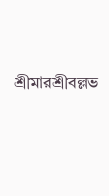শ্রীমারশ্রীবল্লভ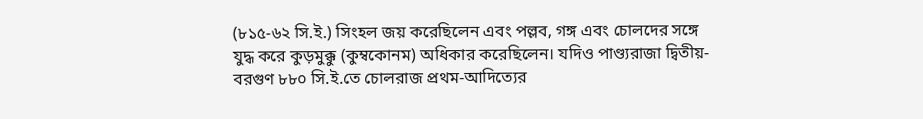(৮১৫-৬২ সি.ই.) সিংহল জয় করেছিলেন এবং পল্লব, গঙ্গ এবং চোলদের সঙ্গে যুদ্ধ করে কুড়মুক্কু (কুম্বকোনম) অধিকার করেছিলেন। যদিও পাণ্ড্যরাজা দ্বিতীয়-বরগুণ ৮৮০ সি.ই.তে চোলরাজ প্রথম-আদিত্যের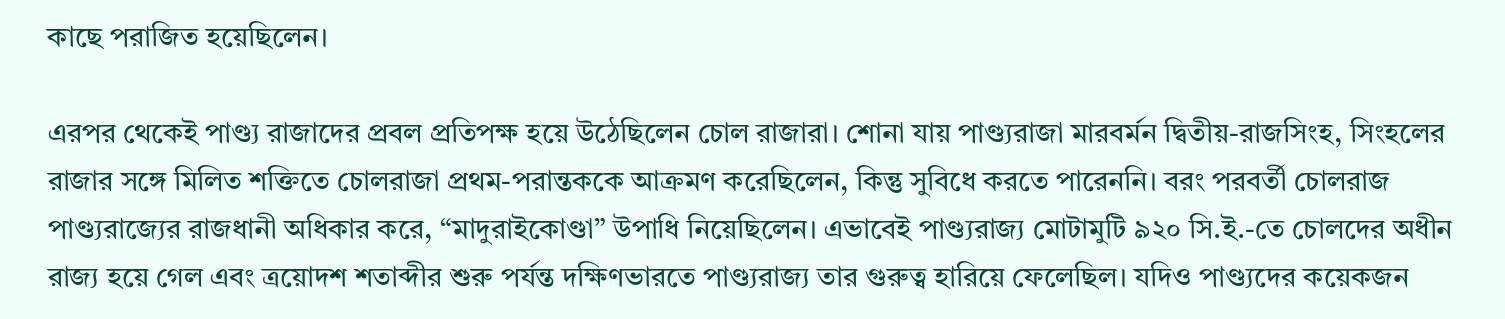কাছে পরাজিত হয়েছিলেন।

এরপর থেকেই পাণ্ড্য রাজাদের প্রবল প্রতিপক্ষ হয়ে উঠেছিলেন চোল রাজারা। শোনা যায় পাণ্ড্যরাজা মারবর্মন দ্বিতীয়-রাজসিংহ, সিংহলের রাজার সঙ্গে মিলিত শক্তিতে চোলরাজা প্রথম-পরান্তককে আক্রমণ করেছিলেন, কিন্তু সুবিধে করতে পারেননি। বরং পরবর্তী চোলরাজ পাণ্ড্যরাজ্যের রাজধানী অধিকার করে, “মাদুরাইকোণ্ডা” উপাধি নিয়েছিলেন। এভাবেই পাণ্ড্যরাজ্য মোটামুটি ৯২০ সি.ই.-তে চোলদের অধীন রাজ্য হয়ে গেল এবং ত্রয়োদশ শতাব্দীর শুরু পর্যন্ত দক্ষিণভারতে পাণ্ড্যরাজ্য তার গুরুত্ব হারিয়ে ফেলেছিল। যদিও পাণ্ড্যদের কয়েকজন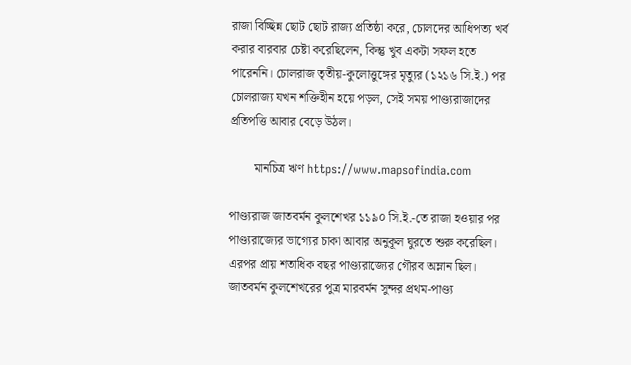রাজা বিচ্ছিন্ন ছোট ছোট রাজ্য প্রতিষ্ঠা করে, চোলদের আধিপত্য খর্ব করার বারবার চেষ্টা করেছিলেন, কিন্তু খুব একটা সফল হতে পারেননি। চোলরাজ তৃতীয়-কুলোত্তুঙ্গের মৃত্যুর (১২১৬ সি.ই.) পর চোলরাজ্য যখন শক্তিহীন হয়ে পড়ল, সেই সময় পাণ্ড্যরাজাদের প্রতিপত্তি আবার বেড়ে উঠল।

        মানচিত্র ঋণ https://www.mapsofindia.com

পাণ্ড্যরাজ জাতবর্মন কুলশেখর ১১৯০ সি.ই.-তে রাজা হওয়ার পর পাণ্ড্যরাজ্যের ভাগ্যের চাকা আবার অনুকূল ঘুরতে শুরু করেছিল। এরপর প্রায় শতাধিক বছর পাণ্ড্যরাজ্যের গৌরব অম্লান ছিল। জাতবর্মন কুলশেখরের পুত্র মারবর্মন সুন্দর প্রথম-পাণ্ড্য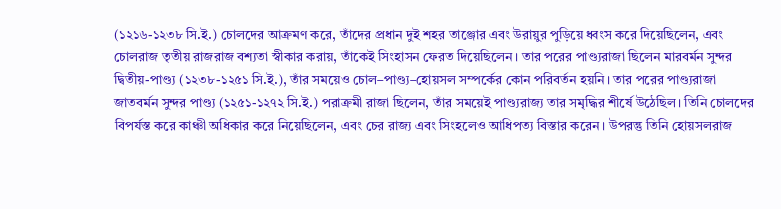(১২১৬-১২৩৮ সি.ই.) চোলদের আক্রমণ করে, তাঁদের প্রধান দুই শহর তাঞ্জোর এবং উরায়ুর পুড়িয়ে ধ্বংস করে দিয়েছিলেন, এবং চোলরাজ তৃতীয় রাজরাজ বশ্যতা স্বীকার করায়, তাঁকেই সিংহাসন ফেরত দিয়েছিলেন। তার পরের পাণ্ড্যরাজা ছিলেন মারবর্মন সুন্দর দ্বিতীয়-পাণ্ড্য (১২৩৮-১২৫১ সি.ই.), তাঁর সময়েও চোল–পাণ্ড্য–হোয়সল সম্পর্কের কোন পরিবর্তন হয়নি। তার পরের পাণ্ড্যরাজা জাতবর্মন সুন্দর পাণ্ড্য (১২৫১-১২৭২ সি.ই.) পরাক্রমী রাজা ছিলেন, তাঁর সময়েই পাণ্ড্যরাজ্য তার সমৃদ্ধির শীর্ষে উঠেছিল। তিনি চোলদের বিপর্যস্ত করে কাঞ্চী অধিকার করে নিয়েছিলেন, এবং চের রাজ্য এবং সিংহলেও আধিপত্য বিস্তার করেন। উপরন্তু তিনি হোয়সলরাজ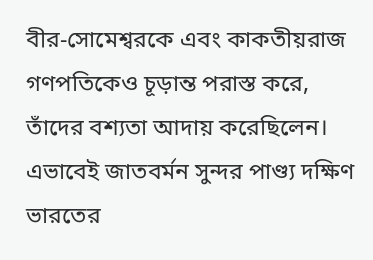বীর-সোমেশ্বরকে এবং কাকতীয়রাজ গণপতিকেও চূড়ান্ত পরাস্ত করে, তাঁদের বশ্যতা আদায় করেছিলেন। এভাবেই জাতবর্মন সুন্দর পাণ্ড্য দক্ষিণ ভারতের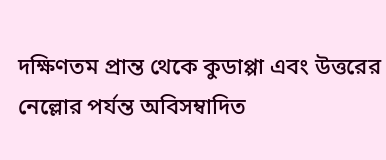দক্ষিণতম প্রান্ত থেকে কুডাপ্পা এবং উত্তরের নেল্লোর পর্যন্ত অবিসম্বাদিত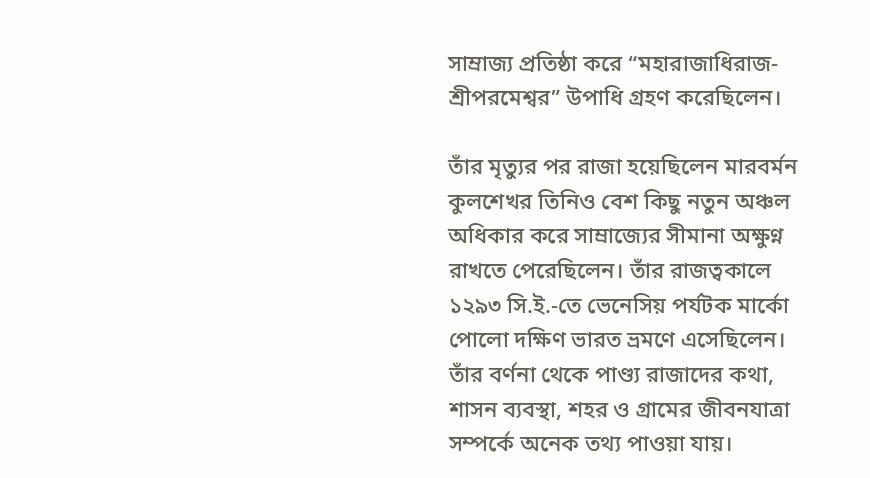সাম্রাজ্য প্রতিষ্ঠা করে “মহারাজাধিরাজ-শ্রীপরমেশ্বর” উপাধি গ্রহণ করেছিলেন।

তাঁর মৃত্যুর পর রাজা হয়েছিলেন মারবর্মন কুলশেখর তিনিও বেশ কিছু নতুন অঞ্চল অধিকার করে সাম্রাজ্যের সীমানা অক্ষুণ্ন রাখতে পেরেছিলেন। তাঁর রাজত্বকালে ১২৯৩ সি.ই.-তে ভেনেসিয় পর্যটক মার্কো পোলো দক্ষিণ ভারত ভ্রমণে এসেছিলেন। তাঁর বর্ণনা থেকে পাণ্ড্য রাজাদের কথা, শাসন ব্যবস্থা, শহর ও গ্রামের জীবনযাত্রা সম্পর্কে অনেক তথ্য পাওয়া যায়।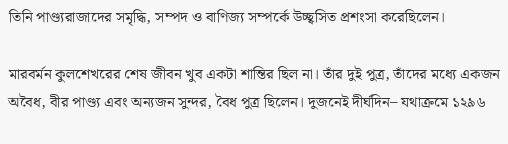তিনি পাণ্ড্যরাজাদের সমৃদ্ধি, সম্পদ ও বাণিজ্য সম্পর্কে উচ্ছ্বসিত প্রশংসা করেছিলেন।

মারবর্মন কুলশেখরের শেষ জীবন খুব একটা শান্তির ছিল না। তাঁর দুই পুত্র, তাঁদের মধ্যে একজন অবৈধ, বীর পাণ্ড্য এবং অন্যজন সুন্দর, বৈধ পুত্র ছিলেন। দুজনেই দীর্ঘদিন– যথাক্রমে ১২৯৬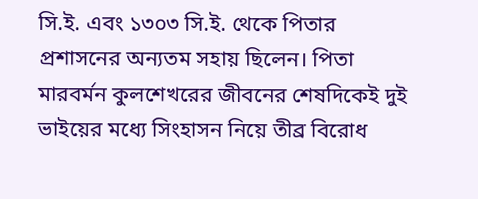সি.ই. এবং ১৩০৩ সি.ই. থেকে পিতার প্রশাসনের অন্যতম সহায় ছিলেন। পিতা মারবর্মন কুলশেখরের জীবনের শেষদিকেই দুই ভাইয়ের মধ্যে সিংহাসন নিয়ে তীব্র বিরোধ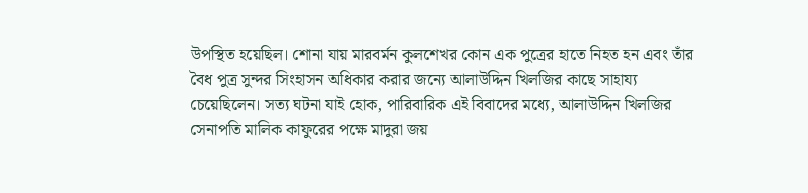উপস্থিত হয়েছিল। শোনা যায় মারবর্মন কুলশেখর কোন এক পুত্রের হাতে নিহত হন এবং তাঁর বৈধ পুত্র সুন্দর সিংহাসন অধিকার করার জন্যে আলাউদ্দিন খিলজির কাছে সাহায্য চেয়েছিলেন। সত্য ঘটনা যাই হোক, পারিবারিক এই বিবাদের মধ্যে, আলাউদ্দিন খিলজির সেনাপতি মালিক কাফুরের পক্ষে মাদুরা জয়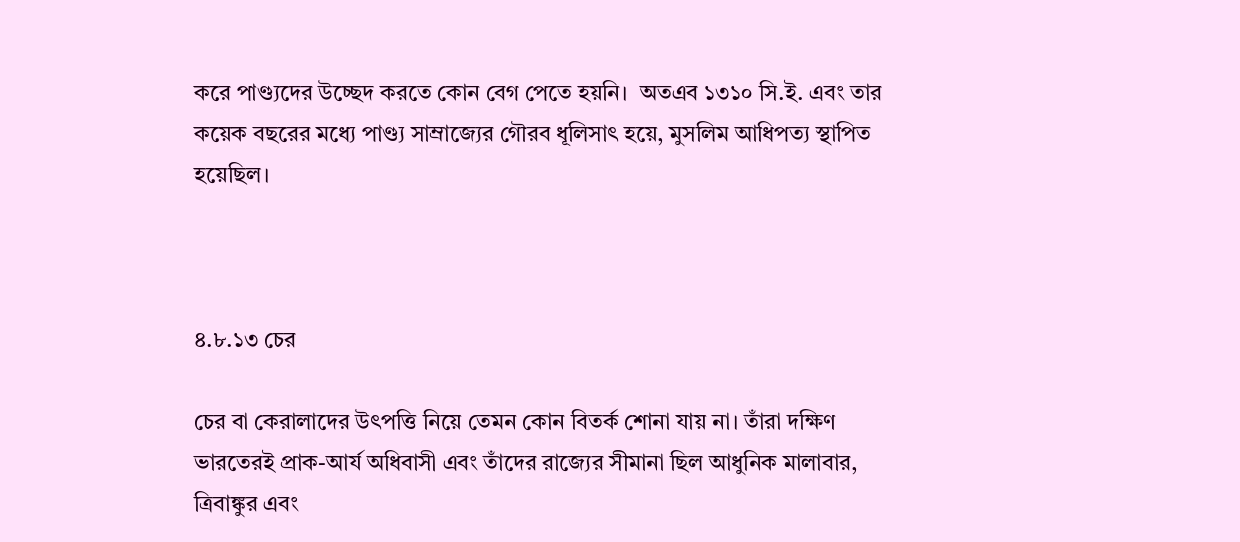করে পাণ্ড্যদের উচ্ছেদ করতে কোন বেগ পেতে হয়নি।  অতএব ১৩১০ সি.ই. এবং তার কয়েক বছরের মধ্যে পাণ্ড্য সাম্রাজ্যের গৌরব ধূলিসাৎ হয়ে, মুসলিম আধিপত্য স্থাপিত হয়েছিল।



৪.৮.১৩ চের

চের বা কেরালাদের উৎপত্তি নিয়ে তেমন কোন বিতর্ক শোনা যায় না। তাঁরা দক্ষিণ ভারতেরই প্রাক-আর্য অধিবাসী এবং তাঁদের রাজ্যের সীমানা ছিল আধুনিক মালাবার, ত্রিবাঙ্কুর এবং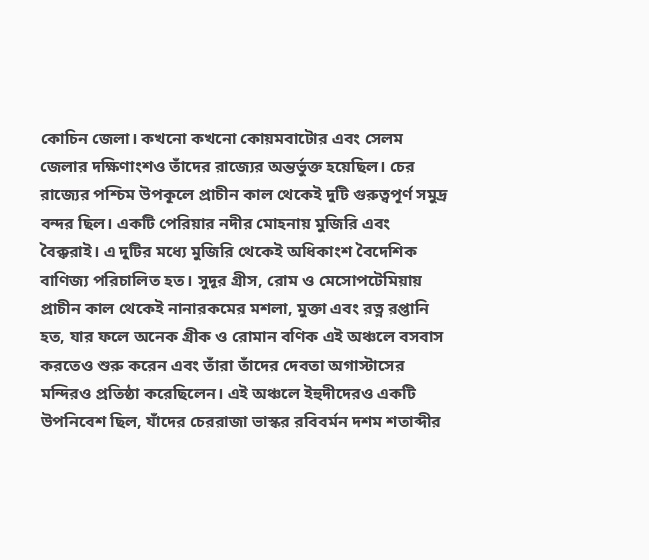কোচিন জেলা। কখনো কখনো কোয়মবাটোর এবং সেলম জেলার দক্ষিণাংশও তাঁদের রাজ্যের অন্তর্ভুক্ত হয়েছিল। চের রাজ্যের পশ্চিম উপকূলে প্রাচীন কাল থেকেই দুটি গুরুত্বপূর্ণ সমুদ্র বন্দর ছিল। একটি পেরিয়ার নদীর মোহনায় মুজিরি এবং বৈক্করাই। এ দুটির মধ্যে মুজিরি থেকেই অধিকাংশ বৈদেশিক বাণিজ্য পরিচালিত হত। সুদূর গ্রীস, রোম ও মেসোপটেমিয়ায় প্রাচীন কাল থেকেই নানারকমের মশলা, মুক্তা এবং রত্ন রপ্তানি হত, যার ফলে অনেক গ্রীক ও রোমান বণিক এই অঞ্চলে বসবাস করতেও শুরু করেন এবং তাঁরা তাঁদের দেবতা অগাস্টাসের মন্দিরও প্রতিষ্ঠা করেছিলেন। এই অঞ্চলে ইহুদীদেরও একটি উপনিবেশ ছিল, যাঁদের চেররাজা ভাস্কর রবিবর্মন দশম শতাব্দীর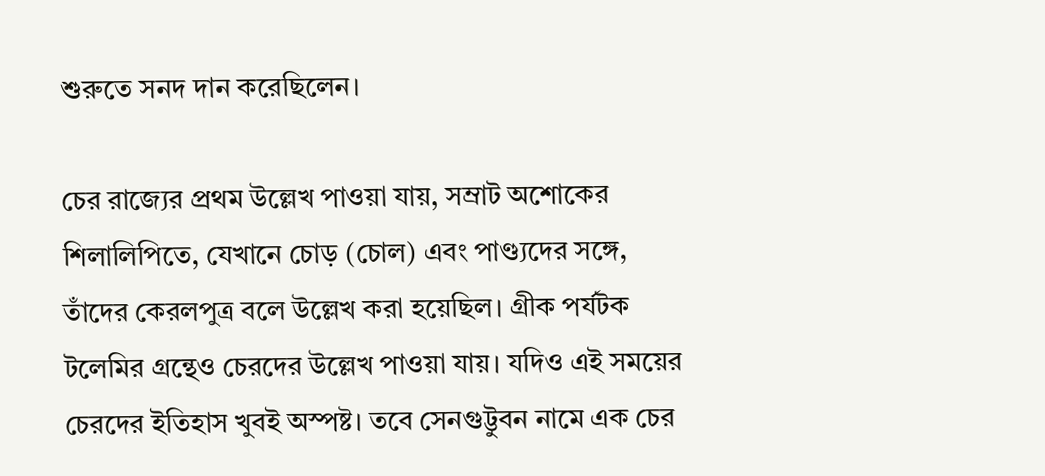শুরুতে সনদ দান করেছিলেন।

চের রাজ্যের প্রথম উল্লেখ পাওয়া যায়, সম্রাট অশোকের শিলালিপিতে, যেখানে চোড় (চোল) এবং পাণ্ড্যদের সঙ্গে, তাঁদের কেরলপুত্র বলে উল্লেখ করা হয়েছিল। গ্রীক পর্যটক টলেমির গ্রন্থেও চেরদের উল্লেখ পাওয়া যায়। যদিও এই সময়ের চেরদের ইতিহাস খুবই অস্পষ্ট। তবে সেনগুট্টুবন নামে এক চের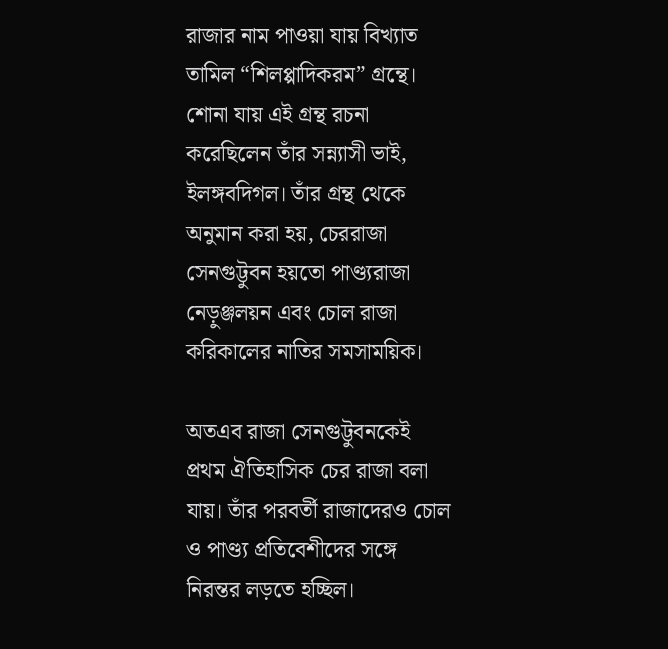রাজার নাম পাওয়া যায় বিখ্যাত তামিল “শিলপ্পাদিকরম” গ্রন্থে। শোনা যায় এই গ্রন্থ রচনা করেছিলেন তাঁর সন্ন্যাসী ভাই, ইলঙ্গবদিগল। তাঁর গ্রন্থ থেকে অনুমান করা হয়, চেররাজা সেনগুট্টুবন হয়তো পাণ্ড্যরাজা নেড়ুঞ্জলয়ন এবং চোল রাজা করিকালের নাতির সমসাময়িক।

অতএব রাজা সেনগুট্টুবনকেই প্রথম ঐতিহাসিক চের রাজা বলা যায়। তাঁর পরবর্তী রাজাদেরও চোল ও পাণ্ড্য প্রতিবেশীদের সঙ্গে নিরন্তর লড়তে হচ্ছিল।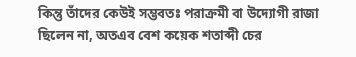কিন্তু তাঁদের কেউই সম্ভবতঃ পরাক্রমী বা উদ্যোগী রাজা ছিলেন না, অতএব বেশ কয়েক শতাব্দী চের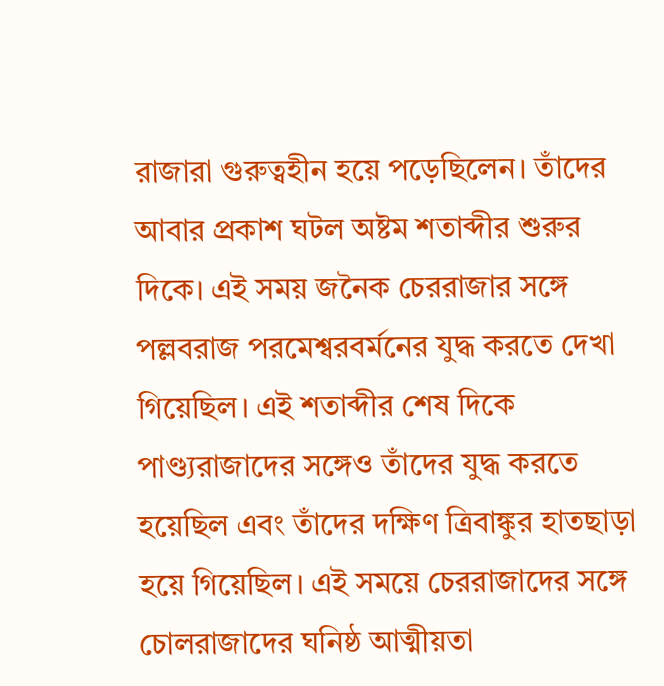রাজারা গুরুত্বহীন হয়ে পড়েছিলেন। তাঁদের আবার প্রকাশ ঘটল অষ্টম শতাব্দীর শুরুর দিকে। এই সময় জনৈক চেররাজার সঙ্গে পল্লবরাজ পরমেশ্বরবর্মনের যুদ্ধ করতে দেখা গিয়েছিল। এই শতাব্দীর শেষ দিকে পাণ্ড্যরাজাদের সঙ্গেও তাঁদের যুদ্ধ করতে হয়েছিল এবং তাঁদের দক্ষিণ ত্রিবাঙ্কুর হাতছাড়া হয়ে গিয়েছিল। এই সময়ে চেররাজাদের সঙ্গে চোলরাজাদের ঘনিষ্ঠ আত্মীয়তা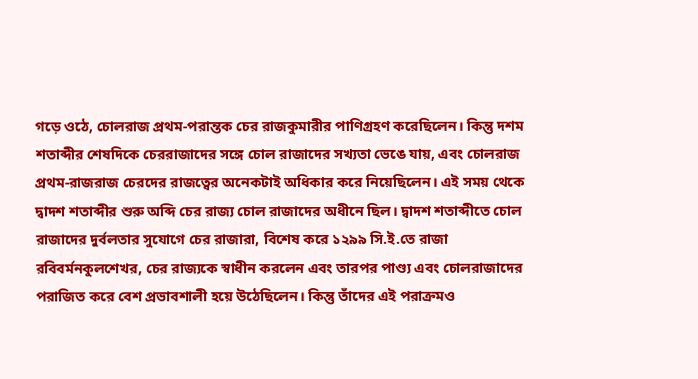গড়ে ওঠে, চোলরাজ প্রথম-পরান্তক চের রাজকুমারীর পাণিগ্রহণ করেছিলেন। কিন্তু দশম শতাব্দীর শেষদিকে চেররাজাদের সঙ্গে চোল রাজাদের সখ্যতা ভেঙে যায়, এবং চোলরাজ প্রথম-রাজরাজ চেরদের রাজত্বের অনেকটাই অধিকার করে নিয়েছিলেন। এই সময় থেকে দ্বাদশ শতাব্দীর শুরু অব্দি চের রাজ্য চোল রাজাদের অধীনে ছিল। দ্বাদশ শতাব্দীতে চোল রাজাদের দুর্বলতার সুযোগে চের রাজারা, বিশেষ করে ১২৯৯ সি.ই.তে রাজা রবিবর্মনকুলশেখর, চের রাজ্যকে স্বাধীন করলেন এবং তারপর পাণ্ড্য এবং চোলরাজাদের পরাজিত করে বেশ প্রভাবশালী হয়ে উঠেছিলেন। কিন্তু তাঁদের এই পরাক্রমও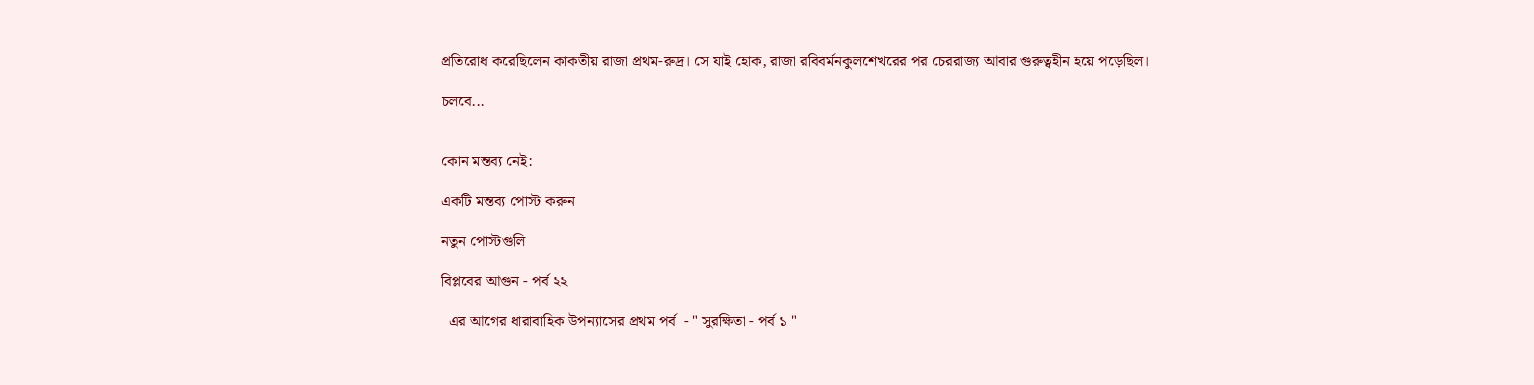প্রতিরোধ করেছিলেন কাকতীয় রাজা প্রথম-রুদ্র। সে যাই হোক, রাজা রবিবর্মনকুলশেখরের পর চেররাজ্য আবার গুরুত্বহীন হয়ে পড়েছিল।

চলবে...


কোন মন্তব্য নেই:

একটি মন্তব্য পোস্ট করুন

নতুন পোস্টগুলি

বিপ্লবের আগুন - পর্ব ২২

  এর আগের ধারাবাহিক উপন্যাসের প্রথম পর্ব  - " সুরক্ষিতা - পর্ব ১ "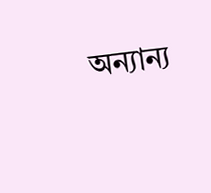অন্যান্য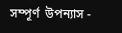সম্পূর্ণ  উপন্যাস -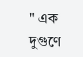" এক দুগুণে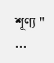শূণ্য " ...